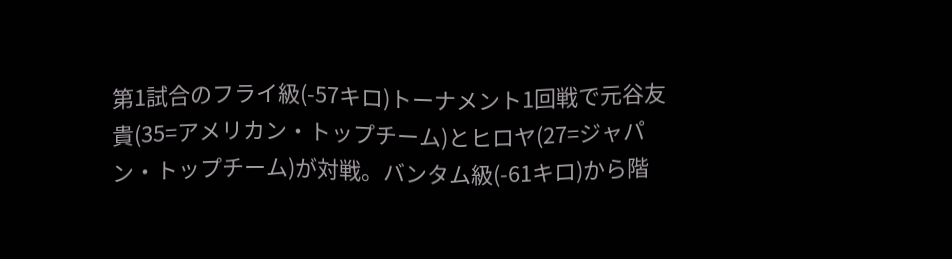第1試合のフライ級(-57キロ)トーナメント1回戦で元谷友貴(35=アメリカン・トップチーム)とヒロヤ(27=ジャパン・トップチーム)が対戦。バンタム級(-61キロ)から階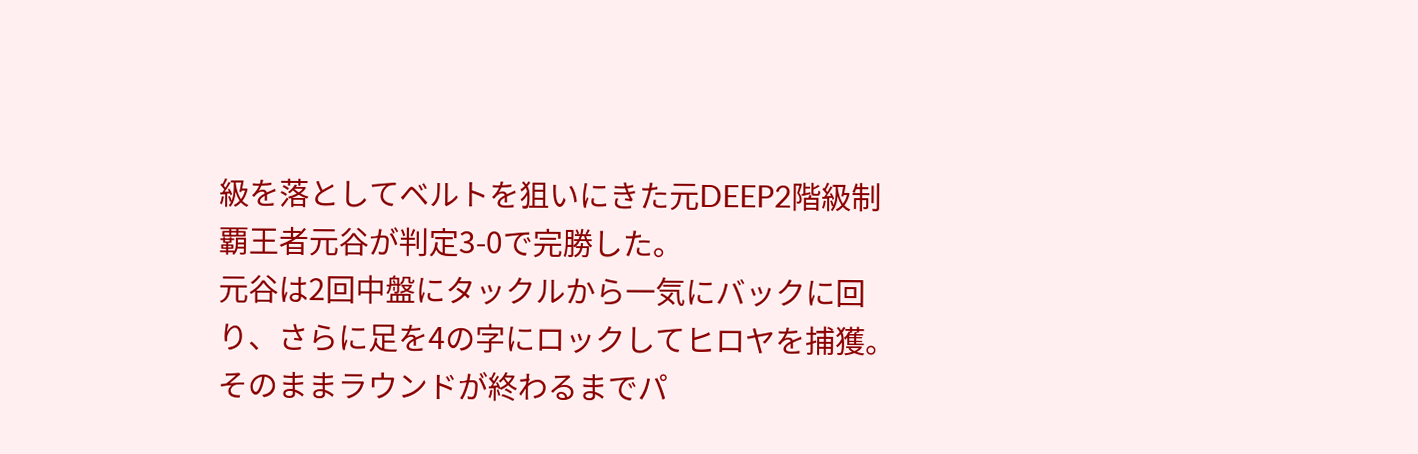級を落としてベルトを狙いにきた元DEEP2階級制覇王者元谷が判定3-0で完勝した。
元谷は2回中盤にタックルから一気にバックに回り、さらに足を4の字にロックしてヒロヤを捕獲。そのままラウンドが終わるまでパ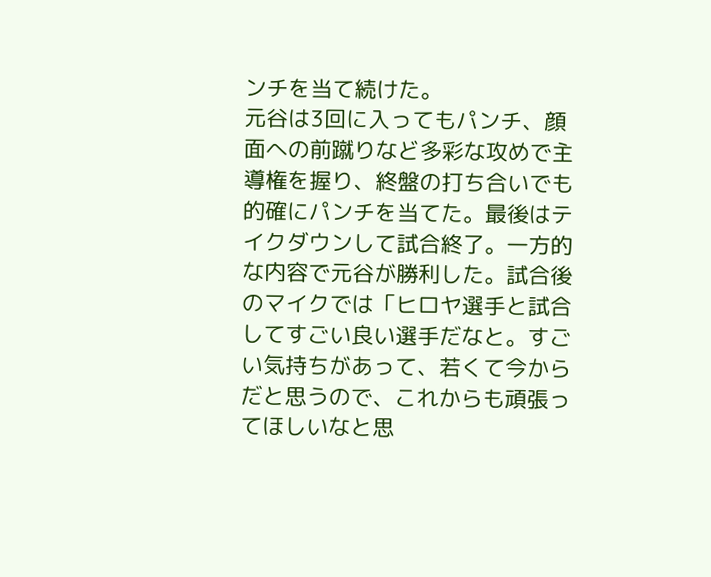ンチを当て続けた。
元谷は3回に入ってもパンチ、顔面への前蹴りなど多彩な攻めで主導権を握り、終盤の打ち合いでも的確にパンチを当てた。最後はテイクダウンして試合終了。一方的な内容で元谷が勝利した。試合後のマイクでは「ヒロヤ選手と試合してすごい良い選手だなと。すごい気持ちがあって、若くて今からだと思うので、これからも頑張ってほしいなと思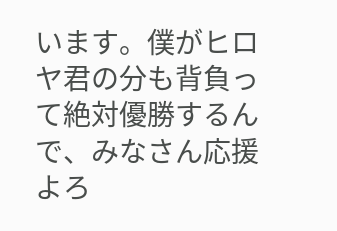います。僕がヒロヤ君の分も背負って絶対優勝するんで、みなさん応援よろ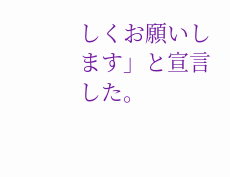しくお願いします」と宣言した。